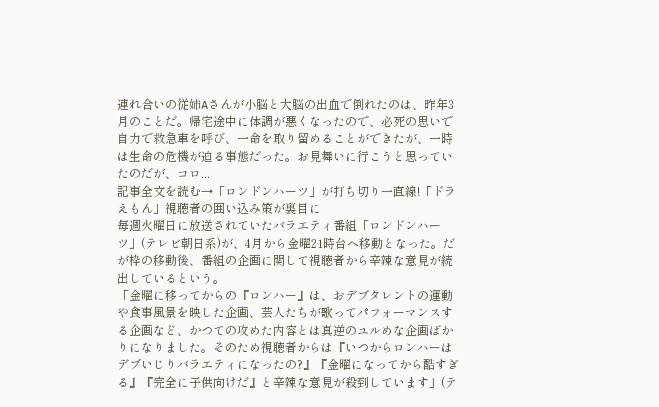連れ合いの従姉Aさんが小脳と大脳の出血で倒れたのは、昨年3月のことだ。帰宅途中に体調が悪くなったので、必死の思いで自力で救急車を呼び、一命を取り留めることができたが、一時は生命の危機が迫る事態だった。お見舞いに行こうと思っていたのだが、コロ...
記事全文を読む→「ロンドンハーツ」が打ち切り一直線!「ドラえもん」視聴者の囲い込み策が裏目に
毎週火曜日に放送されていたバラエティ番組「ロンドンハーツ」(テレビ朝日系)が、4月から金曜21時台へ移動となった。だが枠の移動後、番組の企画に関して視聴者から辛辣な意見が続出しているという。
「金曜に移ってからの『ロンハー』は、おデブタレントの運動や食事風景を映した企画、芸人たちが歌ってパフォーマンスする企画など、かつての攻めた内容とは真逆のユルめな企画ばかりになりました。そのため視聴者からは『いつからロンハーはデブいじりバラエティになったの?』『金曜になってから酷すぎる』『完全に子供向けだ』と辛辣な意見が殺到しています」(テ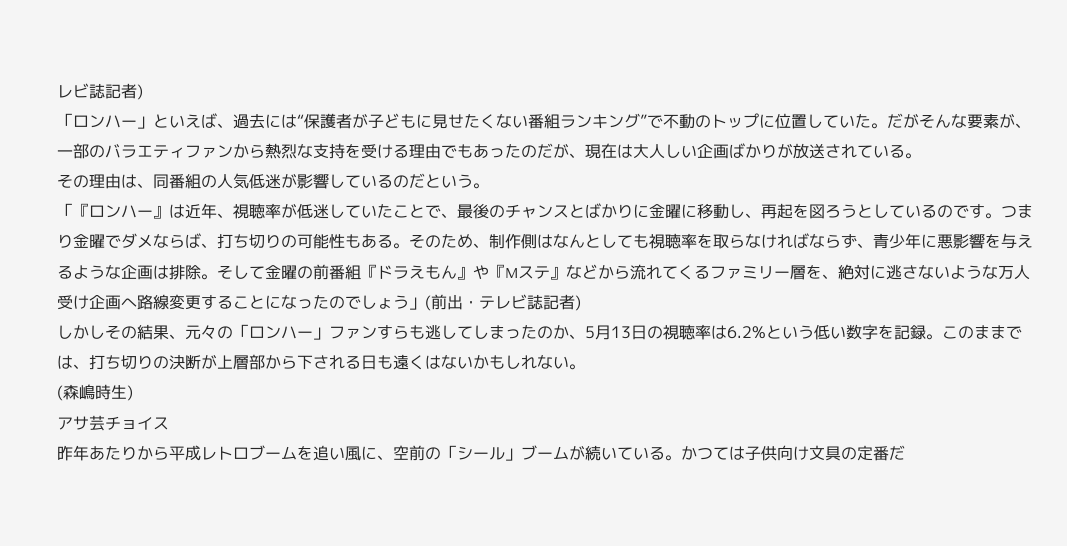レビ誌記者)
「ロンハー」といえば、過去には“保護者が子どもに見せたくない番組ランキング”で不動のトップに位置していた。だがそんな要素が、一部のバラエティファンから熱烈な支持を受ける理由でもあったのだが、現在は大人しい企画ばかりが放送されている。
その理由は、同番組の人気低迷が影響しているのだという。
「『ロンハー』は近年、視聴率が低迷していたことで、最後のチャンスとばかりに金曜に移動し、再起を図ろうとしているのです。つまり金曜でダメならば、打ち切りの可能性もある。そのため、制作側はなんとしても視聴率を取らなければならず、青少年に悪影響を与えるような企画は排除。そして金曜の前番組『ドラえもん』や『Mステ』などから流れてくるファミリー層を、絶対に逃さないような万人受け企画へ路線変更することになったのでしょう」(前出・テレビ誌記者)
しかしその結果、元々の「ロンハー」ファンすらも逃してしまったのか、5月13日の視聴率は6.2%という低い数字を記録。このままでは、打ち切りの決断が上層部から下される日も遠くはないかもしれない。
(森嶋時生)
アサ芸チョイス
昨年あたりから平成レトロブームを追い風に、空前の「シール」ブームが続いている。かつては子供向け文具の定番だ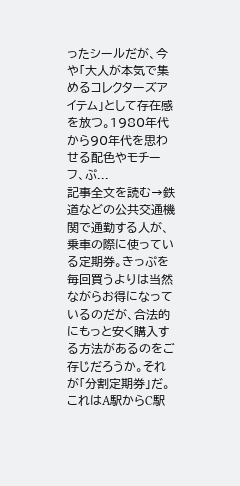ったシールだが、今や「大人が本気で集めるコレクターズアイテム」として存在感を放つ。1980年代から90年代を思わせる配色やモチーフ、ぷ...
記事全文を読む→鉄道などの公共交通機関で通勤する人が、乗車の際に使っている定期券。きっぷを毎回買うよりは当然ながらお得になっているのだが、合法的にもっと安く購入する方法があるのをご存じだろうか。それが「分割定期券」だ。これはA駅からC駅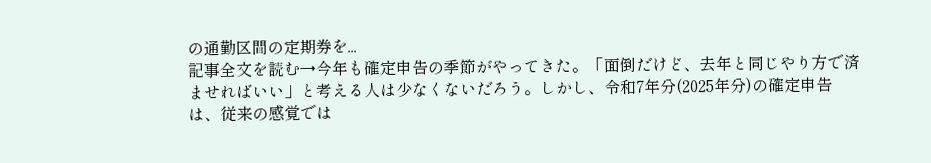の通勤区間の定期券を...
記事全文を読む→今年も確定申告の季節がやってきた。「面倒だけど、去年と同じやり方で済ませればいい」と考える人は少なくないだろう。しかし、令和7年分(2025年分)の確定申告は、従来の感覚では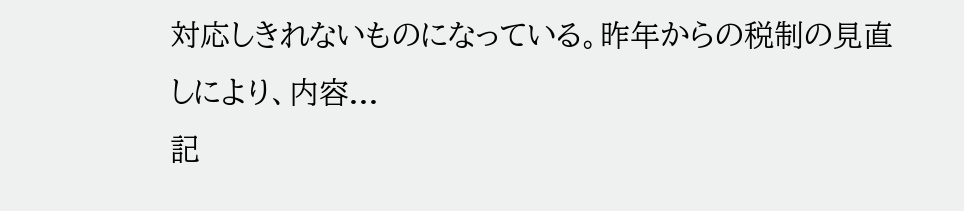対応しきれないものになっている。昨年からの税制の見直しにより、内容...
記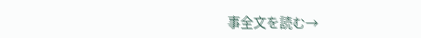事全文を読む→